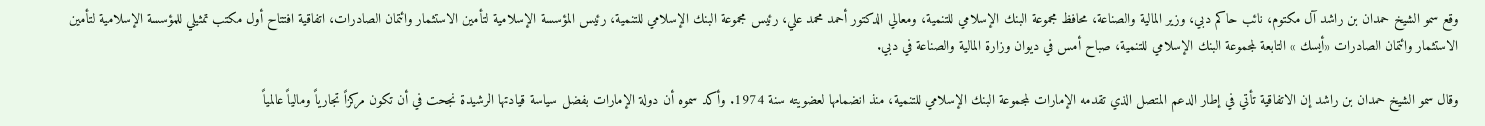وقع سمو الشيخ حمدان بن راشد آل مكتوم، نائب حاكم دبي، وزير المالية والصناعة، محافظ مجموعة البنك الإسلامي للتنمية، ومعالي الدكتور أحمد محمد علي، رئيس مجموعة البنك الإسلامي للتنمية، رئيس المؤسسة الإسلامية لتأمين الاستثمار وائتمان الصادرات، اتفاقية افتتاح أول مكتب تمثيلي للمؤسسة الإسلامية لتأمين الاستثمار وائتمان الصادرات «أيسك » التابعة لمجموعة البنك الإسلامي للتنمية، صباح أمس في ديوان وزارة المالية والصناعة في دبي.

وقال سمو الشيخ حمدان بن راشد إن الاتفاقية تأتي في إطار الدعم المتصل الذي تقدمه الإمارات لمجموعة البنك الإسلامي للتنمية، منذ انضمامها لعضويته سنة 1974. وأكد سموه أن دولة الإمارات بفضل سياسة قيادتها الرشيدة نجحت في أن تكون مركزاً تجارياً ومالياً عالمياً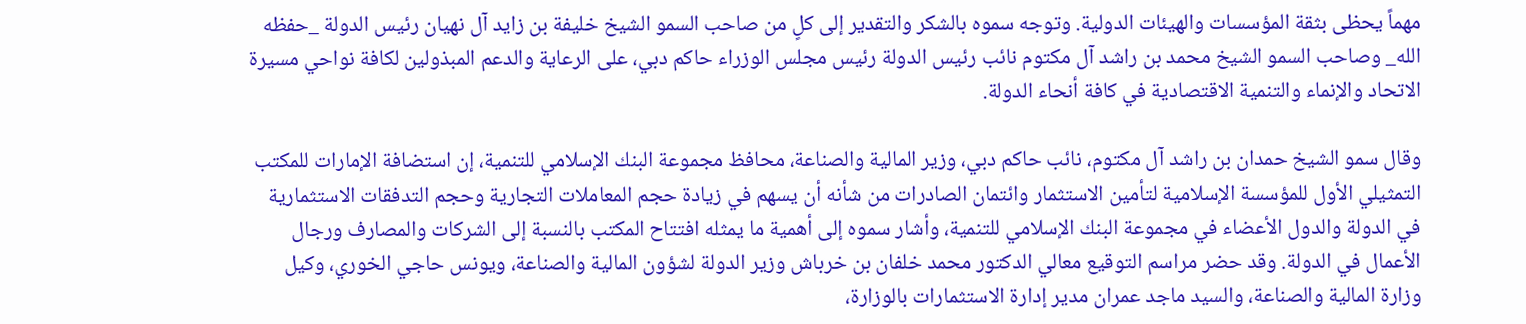مهماً يحظى بثقة المؤسسات والهيئات الدولية. وتوجه سموه بالشكر والتقدير إلى كلٍ من صاحب السمو الشيخ خليفة بن زايد آل نهيان رئيس الدولة _حفظه الله_ وصاحب السمو الشيخ محمد بن راشد آل مكتوم نائب رئيس الدولة رئيس مجلس الوزراء حاكم دبي، على الرعاية والدعم المبذولين لكافة نواحي مسيرة الاتحاد والإنماء والتنمية الاقتصادية في كافة أنحاء الدولة.

وقال سمو الشيخ حمدان بن راشد آل مكتوم، نائب حاكم دبي، وزير المالية والصناعة، محافظ مجموعة البنك الإسلامي للتنمية، إن استضافة الإمارات للمكتب التمثيلي الأول للمؤسسة الإسلامية لتأمين الاستثمار وائتمان الصادرات من شأنه أن يسهم في زيادة حجم المعاملات التجارية وحجم التدفقات الاستثمارية في الدولة والدول الأعضاء في مجموعة البنك الإسلامي للتنمية، وأشار سموه إلى أهمية ما يمثله افتتاح المكتب بالنسبة إلى الشركات والمصارف ورجال الأعمال في الدولة. وقد حضر مراسم التوقيع معالي الدكتور محمد خلفان بن خرباش وزير الدولة لشؤون المالية والصناعة، ويونس حاجي الخوري، وكيل وزارة المالية والصناعة، والسيد ماجد عمران مدير إدارة الاستثمارات بالوزارة،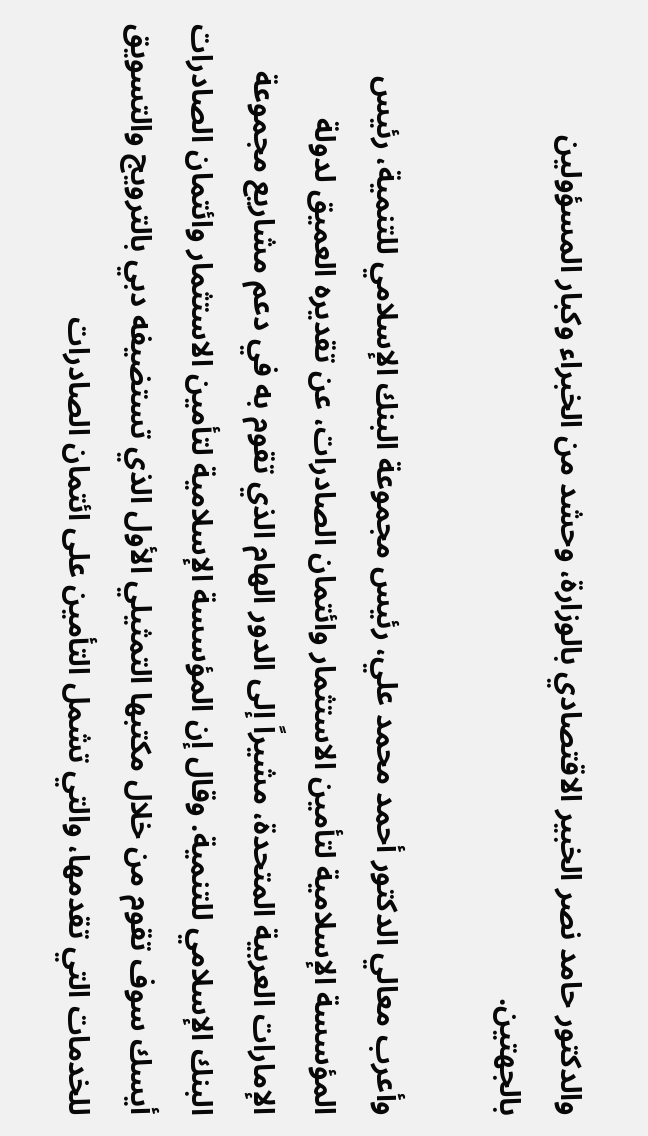والدكتور حامد نصر الخبير الاقتصادي بالوزارة، وحشد من الخبراء وكبار المسؤولين بالجهتين.

وأعرب معالي الدكتور أحمد محمد علي، رئيس مجموعة البنك الإسلامي للتنمية، رئيس المؤسسة الإسلامية لتأمين الاستثمار وائتمان الصادرات، عن تقديره العميق لدولة الإمارات العربية المتحدة، مشيراً إلى الدور الهام الذي تقوم به في دعم مشاريع مجموعة البنك الإسلامي للتنمية. وقال إن المؤسسة الإسلامية لتأمين الاستثمار وائتمان الصادرات أيسك سوف تقوم من خلال مكتبها التمثيلي الأول الذي تستضيفه دبي بالترويج والتسويق للخدمات التي تقدمها، والتي تشمل التأمين على ائتمان الصادرات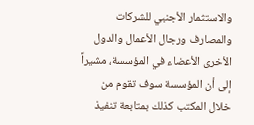والاستثمار الأجنبي للشركات والمصارف ورجال الأعمال والدول الأخرى الأعضاء في المؤسسة، مشيراً إلى أن المؤسسة سوف تقوم من خلال المكتب كذلك بمتابعة تنفيذ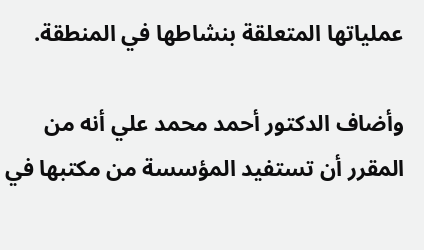عملياتها المتعلقة بنشاطها في المنطقة.

وأضاف الدكتور أحمد محمد علي أنه من المقرر أن تستفيد المؤسسة من مكتبها في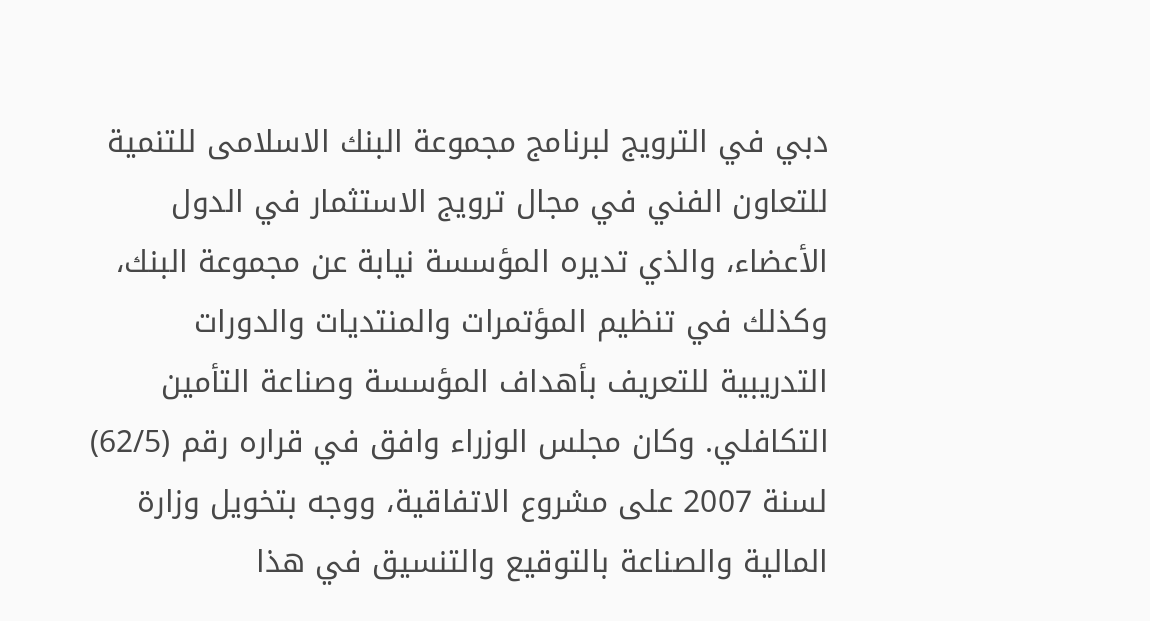دبي في الترويج لبرنامج مجموعة البنك الاسلامى للتنمية للتعاون الفني في مجال ترويج الاستثمار في الدول الأعضاء، والذي تديره المؤسسة نيابة عن مجموعة البنك، وكذلك في تنظيم المؤتمرات والمنتديات والدورات التدريبية للتعريف بأهداف المؤسسة وصناعة التأمين التكافلي. وكان مجلس الوزراء وافق في قراره رقم (62/5) لسنة 2007 على مشروع الاتفاقية، ووجه بتخويل وزارة المالية والصناعة بالتوقيع والتنسيق في هذا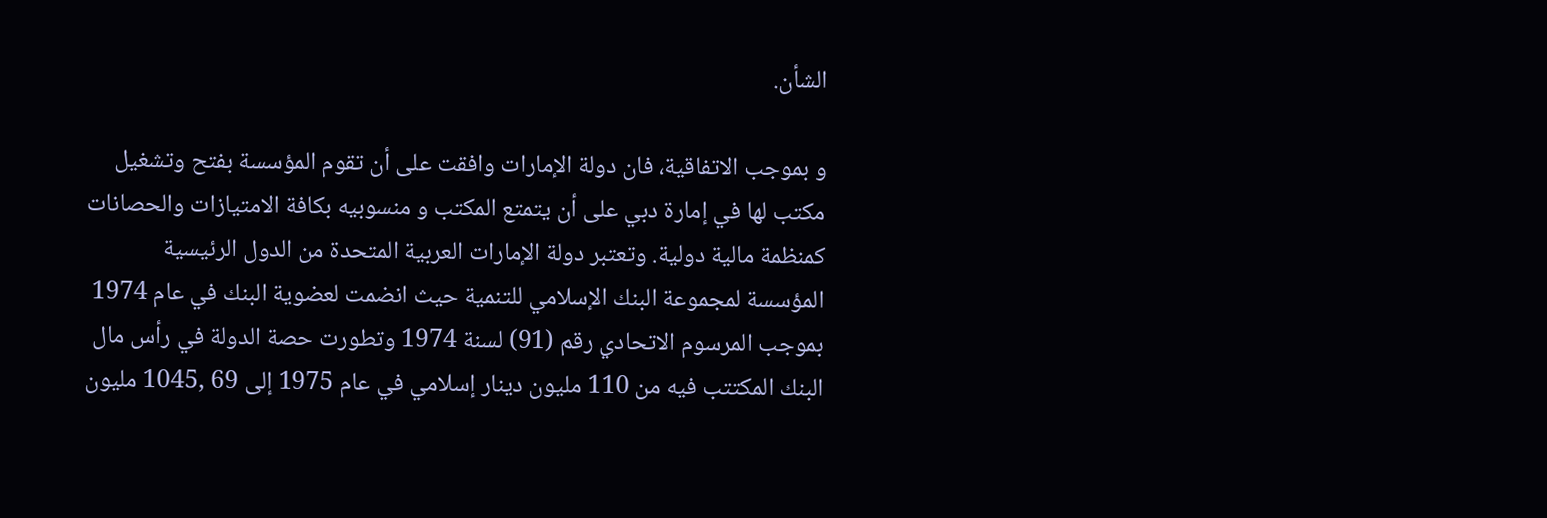الشأن.

و بموجب الاتفاقية، فان دولة الإمارات وافقت على أن تقوم المؤسسة بفتح وتشغيل مكتب لها في إمارة دبي على أن يتمتع المكتب و منسوبيه بكافة الامتيازات والحصانات كمنظمة مالية دولية. وتعتبر دولة الإمارات العربية المتحدة من الدول الرئيسية المؤسسة لمجموعة البنك الإسلامي للتنمية حيث انضمت لعضوية البنك في عام 1974 بموجب المرسوم الاتحادي رقم (91) لسنة 1974 وتطورت حصة الدولة في رأس مال البنك المكتتب فيه من 110 مليون دينار إسلامي في عام 1975 إلى 69 ,1045 مليون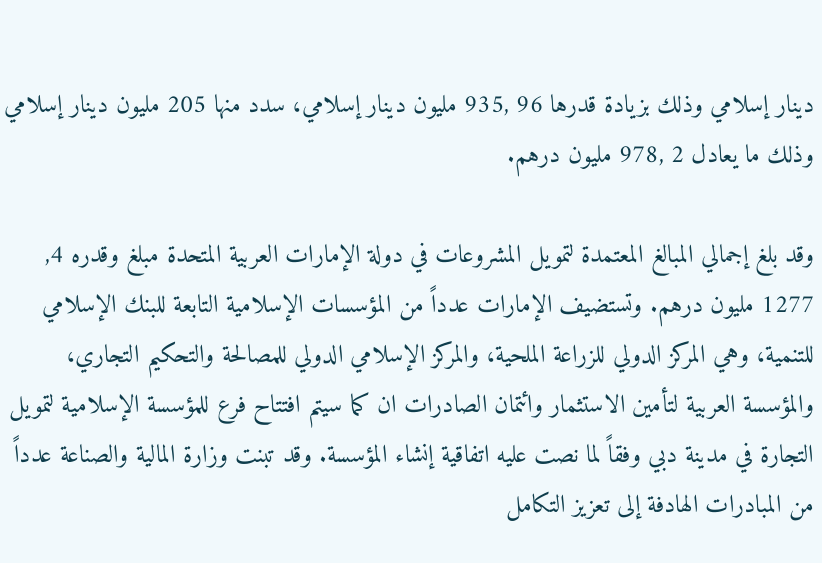دينار إسلامي وذلك بزيادة قدرها 96 ,935 مليون دينار إسلامي، سدد منها 205 مليون دينار إسلامي وذلك ما يعادل 2 ,978 مليون درهم.

وقد بلغ إجمالي المبالغ المعتمدة لتمويل المشروعات في دولة الإمارات العربية المتحدة مبلغ وقدره 4, 1277 مليون درهم. وتستضيف الإمارات عدداً من المؤسسات الإسلامية التابعة للبنك الإسلامي للتنمية، وهي المركز الدولي للزراعة الملحية، والمركز الإسلامي الدولي للمصالحة والتحكيم التجاري، والمؤسسة العربية لتأمين الاستثمار وائتمان الصادرات ان كما سيتم افتتاح فرع للمؤسسة الإسلامية لتمويل التجارة في مدينة دبي وفقاً لما نصت عليه اتفاقية إنشاء المؤسسة. وقد تبنت وزارة المالية والصناعة عدداً من المبادرات الهادفة إلى تعزيز التكامل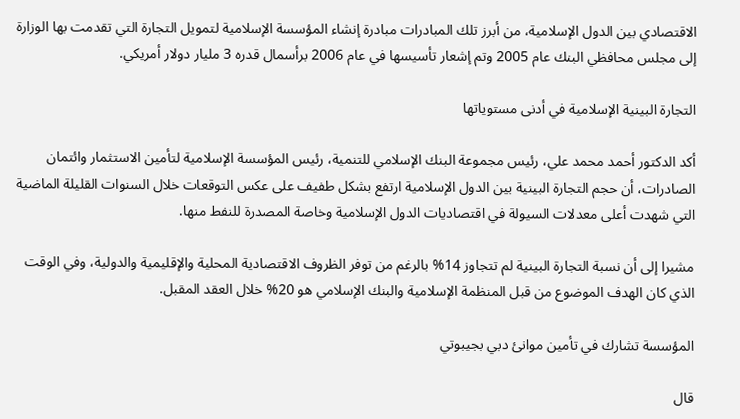الاقتصادي بين الدول الإسلامية، من أبرز تلك المبادرات مبادرة إنشاء المؤسسة الإسلامية لتمويل التجارة التي تقدمت بها الوزارة إلى مجلس محافظي البنك عام 2005 وتم إشعار تأسيسها في عام 2006 برأسمال قدره 3 مليار دولار أمريكي.

التجارة البينية الإسلامية في أدنى مستوياتها

أكد الدكتور أحمد محمد علي، رئيس مجموعة البنك الإسلامي للتنمية، رئيس المؤسسة الإسلامية لتأمين الاستثمار وائتمان الصادرات، أن حجم التجارة البينية بين الدول الإسلامية ارتفع بشكل طفيف على عكس التوقعات خلال السنوات القليلة الماضية التي شهدت أعلى معدلات السيولة في اقتصاديات الدول الإسلامية وخاصة المصدرة للنفط منها.

مشيرا إلى أن نسبة التجارة البينية لم تتجاوز 14% بالرغم من توفر الظروف الاقتصادية المحلية والإقليمية والدولية، وفي الوقت الذي كان الهدف الموضوع من قبل المنظمة الإسلامية والبنك الإسلامي هو 20% خلال العقد المقبل.

المؤسسة تشارك في تأمين موانئ دبي بجيبوتي

قال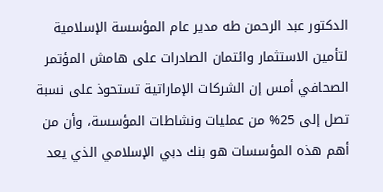الدكتور عبد الرحمن طه مدير عام المؤسسة الإسلامية لتأمين الاستثمار وائتمان الصادرات على هامش المؤتمر الصحافي أمس إن الشركات الإماراتية تستحوذ على نسبة تصل إلى 25% من عمليات ونشاطات المؤسسة، وأن من أهم هذه المؤسسات هو بنك دبي الإسلامي الذي يعد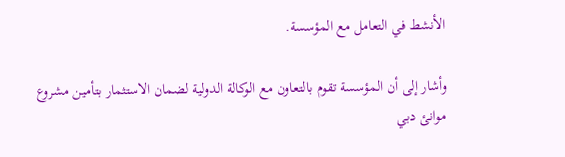الأنشط في التعامل مع المؤسسة.

وأشار إلى أن المؤسسة تقوم بالتعاون مع الوكالة الدولية لضمان الاستثمار بتأمين مشروع موانئ دبي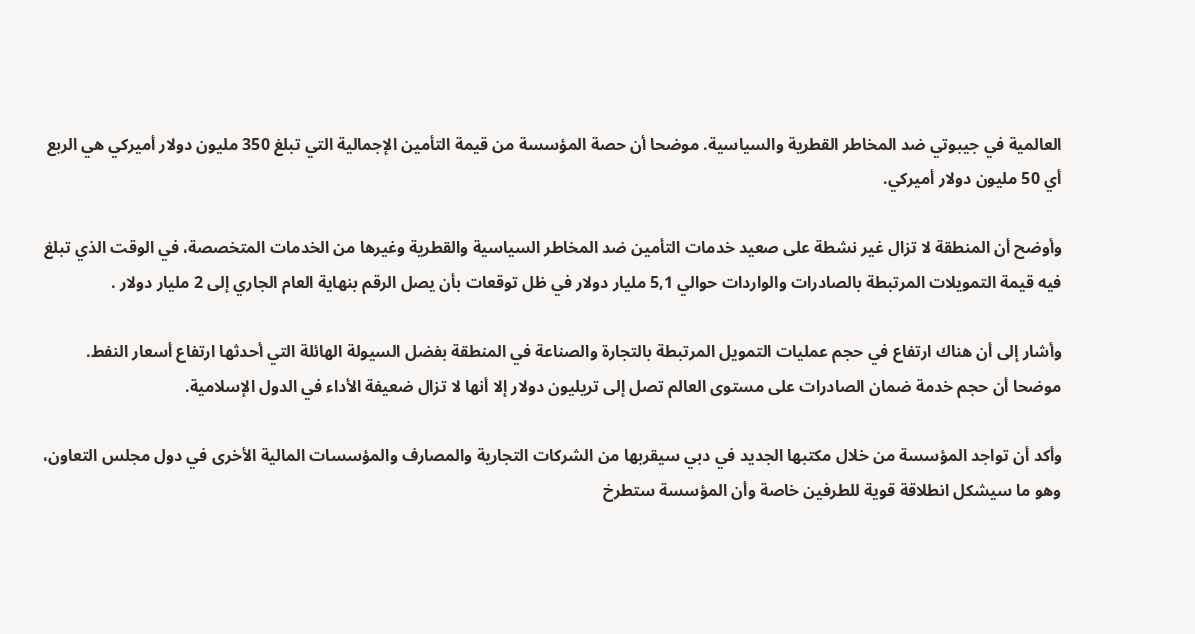العالمية في جيبوتي ضد المخاطر القطرية والسياسية. موضحا أن حصة المؤسسة من قيمة التأمين الإجمالية التي تبلغ 350 مليون دولار أميركي هي الربع أي 50 مليون دولار أميركي.

وأوضح أن المنطقة لا تزال غير نشطة على صعيد خدمات التأمين ضد المخاطر السياسية والقطرية وغيرها من الخدمات المتخصصة، في الوقت الذي تبلغ فيه قيمة التمويلات المرتبطة بالصادرات والواردات حوالي 5,1 مليار دولار في ظل توقعات بأن يصل الرقم بنهاية العام الجاري إلى 2 مليار دولار .

وأشار إلى أن هناك ارتفاع في حجم عمليات التمويل المرتبطة بالتجارة والصناعة في المنطقة بفضل السيولة الهائلة التي أحدثها ارتفاع أسعار النفط. موضحا أن حجم خدمة ضمان الصادرات على مستوى العالم تصل إلى تريليون دولار إلا أنها لا تزال ضعيفة الأداء في الدول الإسلامية.

وأكد أن تواجد المؤسسة من خلال مكتبها الجديد في دبي سيقربها من الشركات التجارية والمصارف والمؤسسات المالية الأخرى في دول مجلس التعاون، وهو ما سيشكل انطلاقة قوية للطرفين خاصة وأن المؤسسة ستطرخ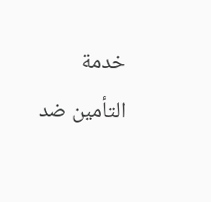خدمة التأمين ضد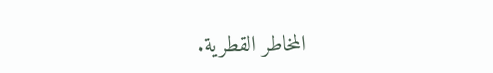المخاطر القطرية.